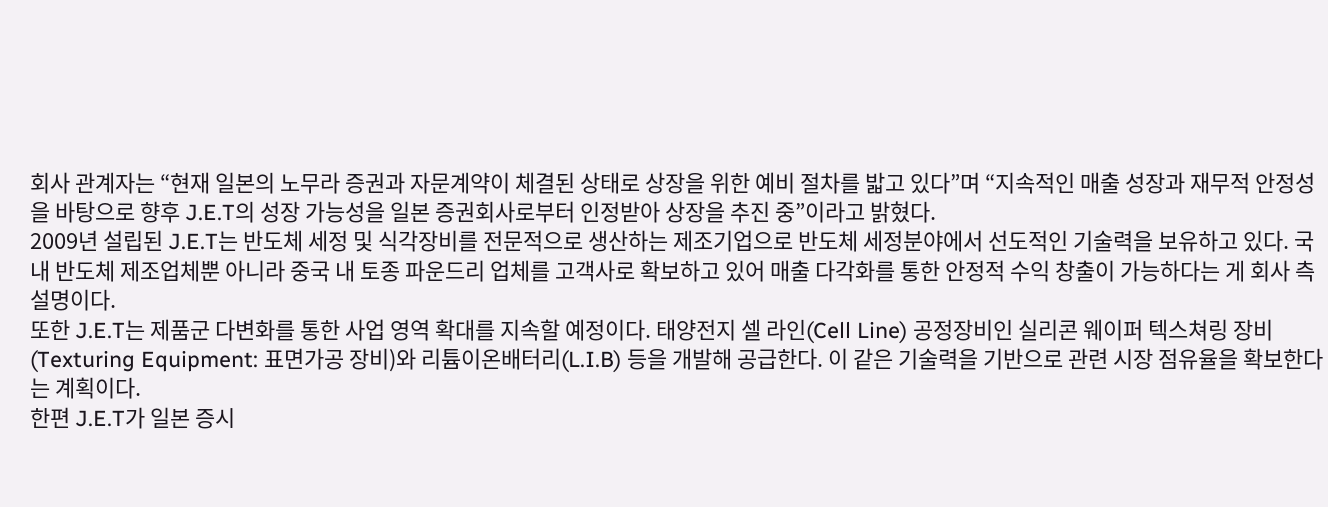회사 관계자는 “현재 일본의 노무라 증권과 자문계약이 체결된 상태로 상장을 위한 예비 절차를 밟고 있다”며 “지속적인 매출 성장과 재무적 안정성을 바탕으로 향후 J.E.T의 성장 가능성을 일본 증권회사로부터 인정받아 상장을 추진 중”이라고 밝혔다.
2009년 설립된 J.E.T는 반도체 세정 및 식각장비를 전문적으로 생산하는 제조기업으로 반도체 세정분야에서 선도적인 기술력을 보유하고 있다. 국내 반도체 제조업체뿐 아니라 중국 내 토종 파운드리 업체를 고객사로 확보하고 있어 매출 다각화를 통한 안정적 수익 창출이 가능하다는 게 회사 측 설명이다.
또한 J.E.T는 제품군 다변화를 통한 사업 영역 확대를 지속할 예정이다. 태양전지 셀 라인(Cell Line) 공정장비인 실리콘 웨이퍼 텍스쳐링 장비(Texturing Equipment: 표면가공 장비)와 리튬이온배터리(L.I.B) 등을 개발해 공급한다. 이 같은 기술력을 기반으로 관련 시장 점유율을 확보한다는 계획이다.
한편 J.E.T가 일본 증시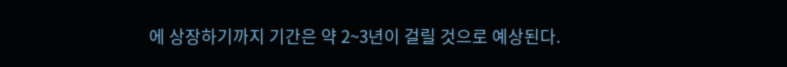에 상장하기까지 기간은 약 2~3년이 걸릴 것으로 예상된다.